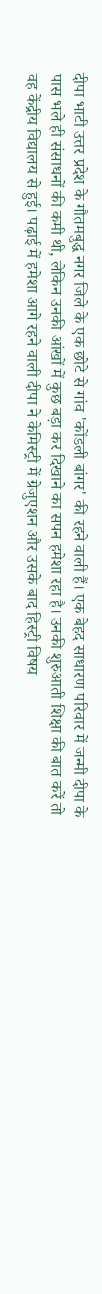दीपा भाटी उत्तर प्रदेश के गौतमबुद्ध नगर जिले के एक छोटे से गांव 'कोंडली बांगर' की रहने वाली हैं। एक बेहद साधारण परिवार में जन्मी दीपा के पास भले ही संसाधनों की कमी थी, लेकिन उनकी आंखों में कुछ बड़ा कर दिखाने का सपन हमेशा रहा है। उनकी शुरुआती शिक्षा की बात करें तो वह केंद्रीय विद्यालय से हुई। पढ़ाई में हमेशा आगे रहने वाली दीपा ने केमिस्ट्री में ग्रेजुएशन और उसके बाद हिस्ट्री विषय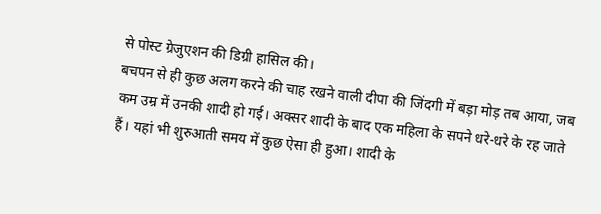से पोस्ट ग्रेजुएशन की डिग्री हासिल की।
बचपन से ही कुछ अलग करने की चाह रखने वाली दीपा की जिंदगी में बड़ा मोड़ तब आया, जब कम उम्र में उनकी शादी हो गई। अक्सर शादी के बाद एक महिला के सपने धरे-धरे के रह जाते हैं। यहां भी शुरुआती समय में कुछ ऐसा ही हुआ। शादी के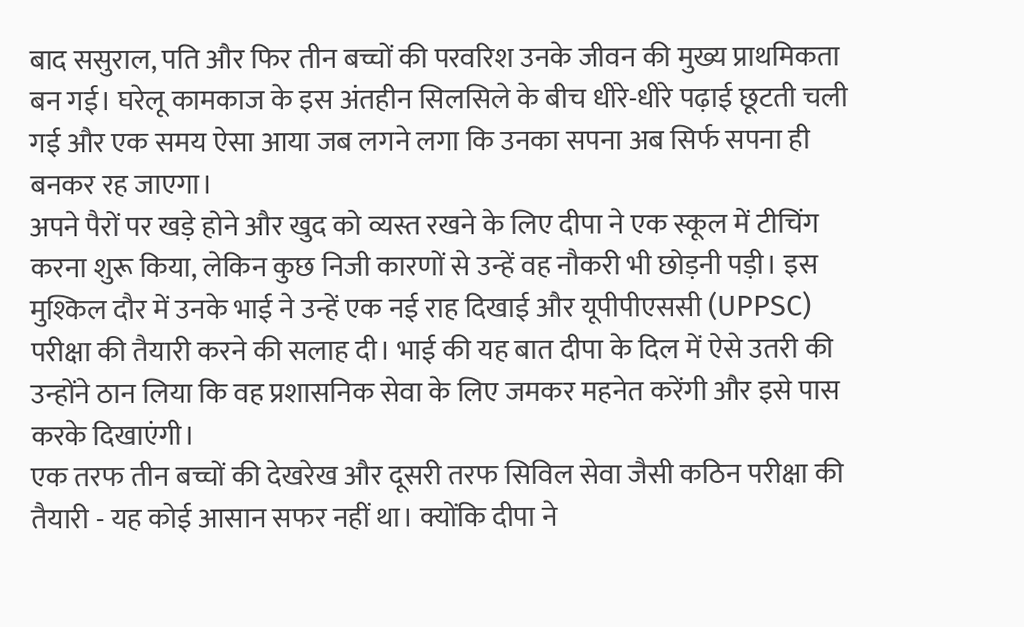बाद ससुराल, पति और फिर तीन बच्चों की परवरिश उनके जीवन की मुख्य प्राथमिकता बन गई। घरेलू कामकाज के इस अंतहीन सिलसिले के बीच धीरे-धीरे पढ़ाई छूटती चली गई और एक समय ऐसा आया जब लगने लगा कि उनका सपना अब सिर्फ सपना ही बनकर रह जाएगा।
अपने पैरों पर खड़े होने और खुद को व्यस्त रखने के लिए दीपा ने एक स्कूल में टीचिंग करना शुरू किया, लेकिन कुछ निजी कारणों से उन्हें वह नौकरी भी छोड़नी पड़ी। इस मुश्किल दौर में उनके भाई ने उन्हें एक नई राह दिखाई और यूपीपीएससी (UPPSC) परीक्षा की तैयारी करने की सलाह दी। भाई की यह बात दीपा के दिल में ऐसे उतरी की उन्होंने ठान लिया कि वह प्रशासनिक सेवा के लिए जमकर महनेत करेंगी और इसे पास करके दिखाएंगी।
एक तरफ तीन बच्चों की देखरेख और दूसरी तरफ सिविल सेवा जैसी कठिन परीक्षा की तैयारी - यह कोई आसान सफर नहीं था। क्योंकि दीपा ने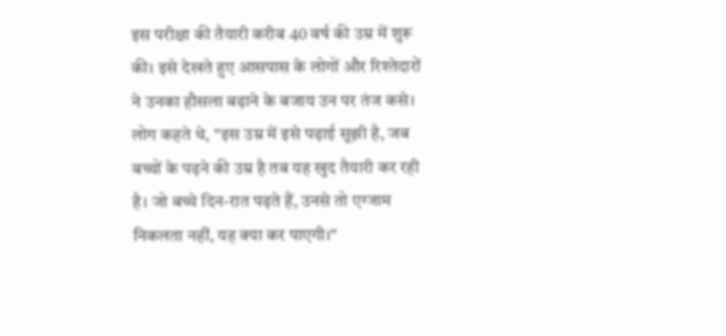इस परीक्षा की तैयारी करीब 40 वर्ष की उम्र में शुरू की। इसे देखते हुए आसपास के लोगों और रिश्तेदारों ने उनका हौसला बढ़ाने के बजाय उन पर तंज कसे। लोग कहते थे, "इस उम्र में इसे पढ़ाई सूझी है, जब बच्चों के पढ़ने की उम्र है तब यह खुद तैयारी कर रही है। जो बच्चे दिन-रात पढ़ते हैं, उनसे तो एग्जाम निकलता नहीं, यह क्या कर पाएगी।"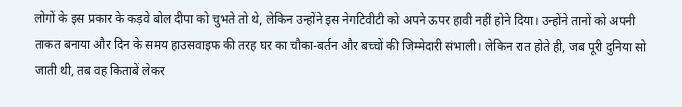लोगों के इस प्रकार के कड़वे बोल दीपा को चुभते तो थे, लेकिन उन्होंने इस नेगटिवीटी को अपने ऊपर हावी नहीं होने दिया। उन्होंने तानों को अपनी ताकत बनाया और दिन के समय हाउसवाइफ की तरह घर का चौका-बर्तन और बच्चों की जिम्मेदारी संभाली। लेकिन रात होते ही, जब पूरी दुनिया सो जाती थी, तब वह किताबें लेकर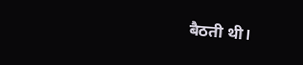बैठती थी।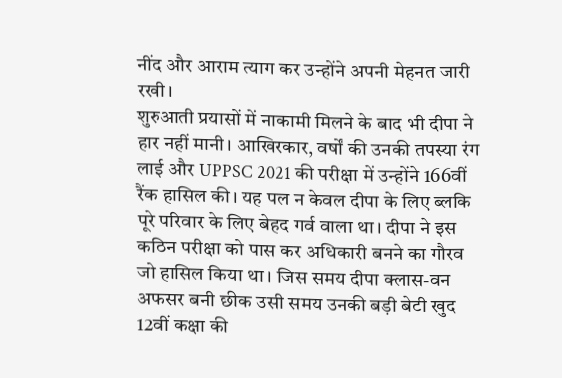नींद और आराम त्याग कर उन्होंने अपनी मेहनत जारी रखी।
शुरुआती प्रयासों में नाकामी मिलने के बाद भी दीपा ने हार नहीं मानी। आखिरकार, वर्षों की उनकी तपस्या रंग लाई और UPPSC 2021 की परीक्षा में उन्होंने 166वीं रैंक हासिल की। यह पल न केवल दीपा के लिए ब्लकि पूरे परिवार के लिए बेहद गर्व वाला था। दीपा ने इस कठिन परीक्षा को पास कर अधिकारी बनने का गौरव जो हासिल किया था। जिस समय दीपा क्लास-वन अफसर बनी छीक उसी समय उनकी बड़ी बेटी खुद 12वीं कक्षा की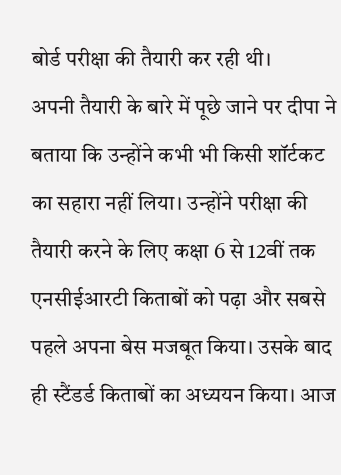बोर्ड परीक्षा की तैयारी कर रही थी।
अपनी तैयारी के बारे में पूछे जाने पर दीपा ने बताया कि उन्होंने कभी भी किसी शॉर्टकट का सहारा नहीं लिया। उन्होंने परीक्षा की तैयारी करने के लिए कक्षा 6 से 12वीं तक एनसीईआरटी किताबों को पढ़ा और सबसे पहले अपना बेस मजबूत किया। उसके बाद ही स्टैंडर्ड किताबों का अध्ययन किया। आज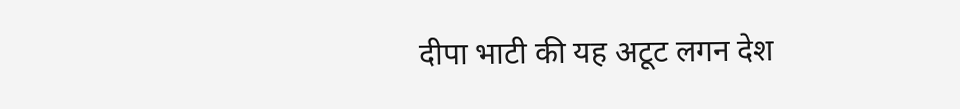दीपा भाटी की यह अटूट लगन देश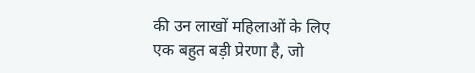की उन लाखों महिलाओं के लिए एक बहुत बड़ी प्रेरणा है, जो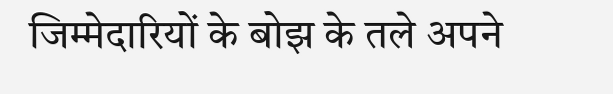जिम्मेदारियों के बोझ के तले अपने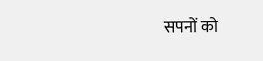सपनों को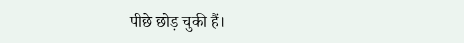पीछे छोड़ चुकी हैं।